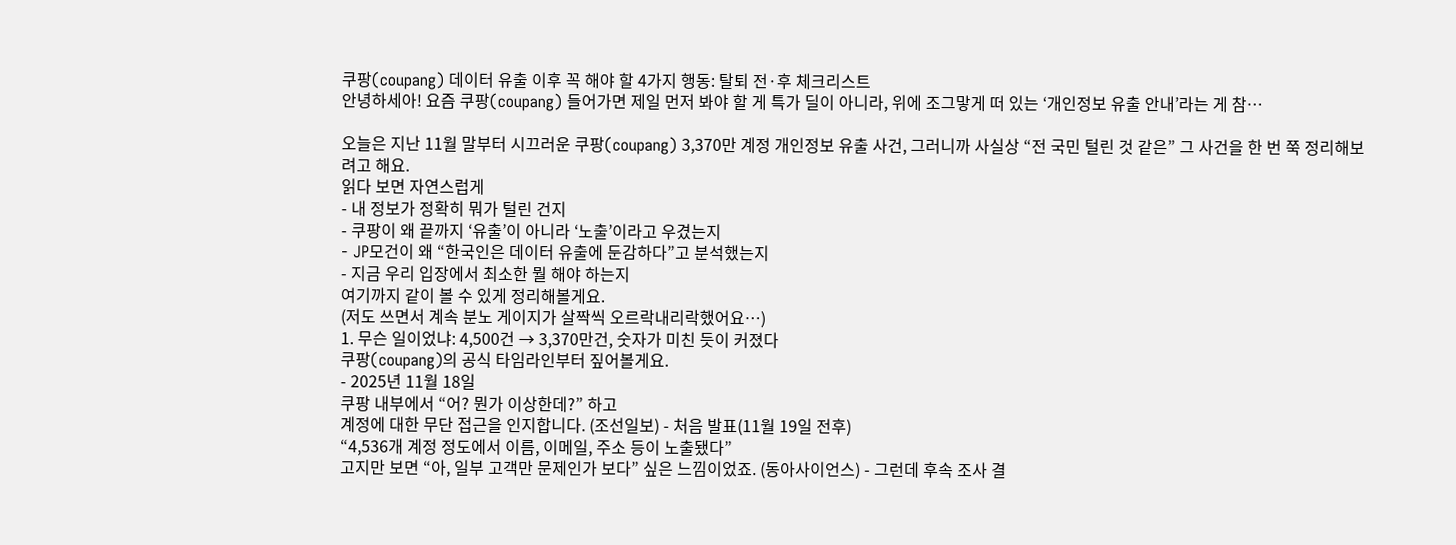쿠팡(coupang) 데이터 유출 이후 꼭 해야 할 4가지 행동: 탈퇴 전·후 체크리스트
안녕하세아! 요즘 쿠팡(coupang) 들어가면 제일 먼저 봐야 할 게 특가 딜이 아니라, 위에 조그맣게 떠 있는 ‘개인정보 유출 안내’라는 게 참…

오늘은 지난 11월 말부터 시끄러운 쿠팡(coupang) 3,370만 계정 개인정보 유출 사건, 그러니까 사실상 “전 국민 털린 것 같은” 그 사건을 한 번 쭉 정리해보려고 해요.
읽다 보면 자연스럽게
- 내 정보가 정확히 뭐가 털린 건지
- 쿠팡이 왜 끝까지 ‘유출’이 아니라 ‘노출’이라고 우겼는지
- JP모건이 왜 “한국인은 데이터 유출에 둔감하다”고 분석했는지
- 지금 우리 입장에서 최소한 뭘 해야 하는지
여기까지 같이 볼 수 있게 정리해볼게요.
(저도 쓰면서 계속 분노 게이지가 살짝씩 오르락내리락했어요…)
1. 무슨 일이었냐: 4,500건 → 3,370만건, 숫자가 미친 듯이 커졌다
쿠팡(coupang)의 공식 타임라인부터 짚어볼게요.
- 2025년 11월 18일
쿠팡 내부에서 “어? 뭔가 이상한데?” 하고
계정에 대한 무단 접근을 인지합니다. (조선일보) - 처음 발표(11월 19일 전후)
“4,536개 계정 정도에서 이름, 이메일, 주소 등이 노출됐다”
고지만 보면 “아, 일부 고객만 문제인가 보다” 싶은 느낌이었죠. (동아사이언스) - 그런데 후속 조사 결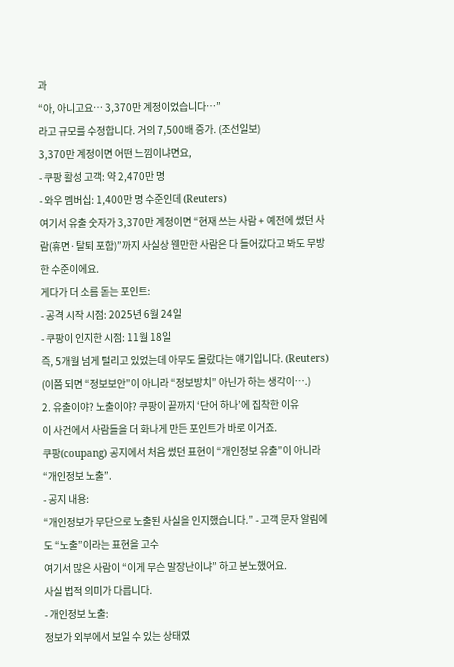과
“아, 아니고요… 3,370만 계정이었습니다…”
라고 규모를 수정합니다. 거의 7,500배 증가. (조선일보)
3,370만 계정이면 어떤 느낌이냐면요,
- 쿠팡 활성 고객: 약 2,470만 명
- 와우 멤버십: 1,400만 명 수준인데 (Reuters)
여기서 유출 숫자가 3,370만 계정이면 “현재 쓰는 사람 + 예전에 썼던 사람(휴면·탈퇴 포함)”까지 사실상 웬만한 사람은 다 들어갔다고 봐도 무방한 수준이에요.
게다가 더 소름 돋는 포인트:
- 공격 시작 시점: 2025년 6월 24일
- 쿠팡이 인지한 시점: 11월 18일
즉, 5개월 넘게 털리고 있었는데 아무도 몰랐다는 얘기입니다. (Reuters)
(이쯤 되면 “정보보안”이 아니라 “정보방치” 아닌가 하는 생각이….)
2. 유출이야? 노출이야? 쿠팡이 끝까지 ‘단어 하나’에 집착한 이유
이 사건에서 사람들을 더 화나게 만든 포인트가 바로 이거죠.
쿠팡(coupang) 공지에서 처음 썼던 표현이 “개인정보 유출”이 아니라 “개인정보 노출”.
- 공지 내용:
“개인정보가 무단으로 노출된 사실을 인지했습니다.” - 고객 문자 알림에도 “노출”이라는 표현을 고수
여기서 많은 사람이 “이게 무슨 말장난이냐” 하고 분노했어요.
사실 법적 의미가 다릅니다.
- 개인정보 노출:
정보가 외부에서 보일 수 있는 상태였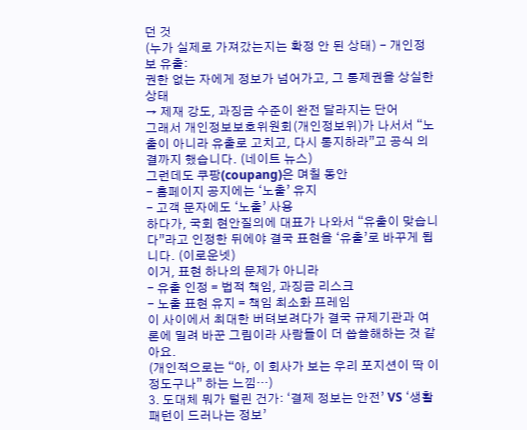던 것
(누가 실제로 가져갔는지는 확정 안 된 상태) - 개인정보 유출:
권한 없는 자에게 정보가 넘어가고, 그 통제권을 상실한 상태
→ 제재 강도, 과징금 수준이 완전 달라지는 단어
그래서 개인정보보호위원회(개인정보위)가 나서서 “노출이 아니라 유출로 고치고, 다시 통지하라”고 공식 의결까지 했습니다. (네이트 뉴스)
그런데도 쿠팡(coupang)은 며칠 동안
- 홈페이지 공지에는 ‘노출’ 유지
- 고객 문자에도 ‘노출’ 사용
하다가, 국회 현안질의에 대표가 나와서 “유출이 맞습니다”라고 인정한 뒤에야 결국 표현을 ‘유출’로 바꾸게 됩니다. (이로운넷)
이거, 표현 하나의 문제가 아니라
- 유출 인정 = 법적 책임, 과징금 리스크
- 노출 표현 유지 = 책임 최소화 프레임
이 사이에서 최대한 버텨보려다가 결국 규제기관과 여론에 밀려 바꾼 그림이라 사람들이 더 씁쓸해하는 것 같아요.
(개인적으로는 “아, 이 회사가 보는 우리 포지션이 딱 이 정도구나” 하는 느낌…)
3. 도대체 뭐가 털린 건가: ‘결제 정보는 안전’ VS ‘생활 패턴이 드러나는 정보’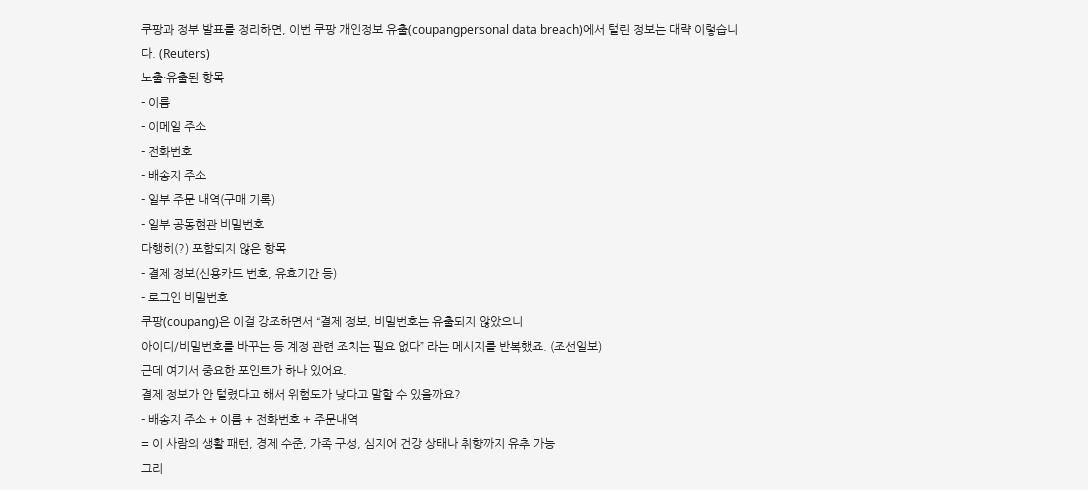쿠팡과 정부 발표를 정리하면, 이번 쿠팡 개인정보 유출(coupangpersonal data breach)에서 털린 정보는 대략 이렇습니다. (Reuters)
노출·유출된 항목
- 이름
- 이메일 주소
- 전화번호
- 배송지 주소
- 일부 주문 내역(구매 기록)
- 일부 공동현관 비밀번호
다행히(?) 포함되지 않은 항목
- 결제 정보(신용카드 번호, 유효기간 등)
- 로그인 비밀번호
쿠팡(coupang)은 이걸 강조하면서 “결제 정보, 비밀번호는 유출되지 않았으니
아이디/비밀번호를 바꾸는 등 계정 관련 조치는 필요 없다” 라는 메시지를 반복했죠. (조선일보)
근데 여기서 중요한 포인트가 하나 있어요.
결제 정보가 안 털렸다고 해서 위험도가 낮다고 말할 수 있을까요?
- 배송지 주소 + 이름 + 전화번호 + 주문내역
= 이 사람의 생활 패턴, 경제 수준, 가족 구성, 심지어 건강 상태나 취향까지 유추 가능
그리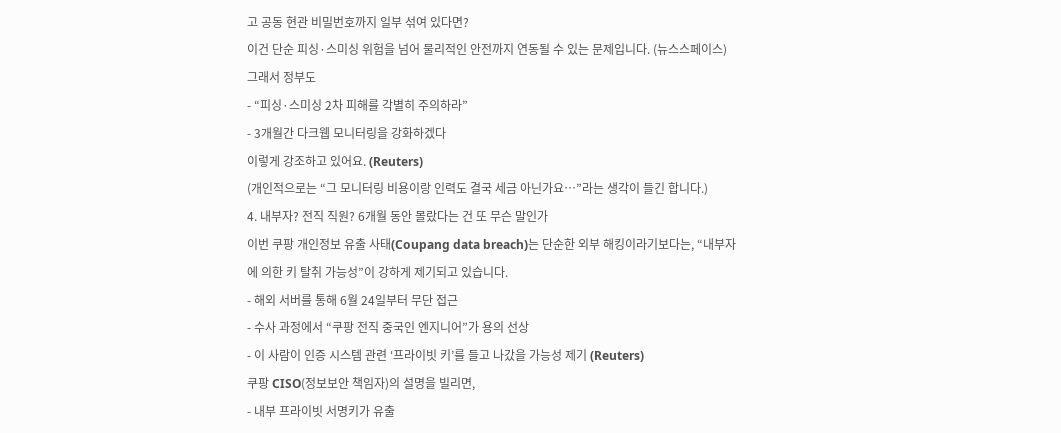고 공동 현관 비밀번호까지 일부 섞여 있다면?
이건 단순 피싱·스미싱 위험을 넘어 물리적인 안전까지 연동될 수 있는 문제입니다. (뉴스스페이스)
그래서 정부도
- “피싱·스미싱 2차 피해를 각별히 주의하라”
- 3개월간 다크웹 모니터링을 강화하겠다
이렇게 강조하고 있어요. (Reuters)
(개인적으로는 “그 모니터링 비용이랑 인력도 결국 세금 아닌가요…”라는 생각이 들긴 합니다.)
4. 내부자? 전직 직원? 6개월 동안 몰랐다는 건 또 무슨 말인가
이번 쿠팡 개인정보 유출 사태(Coupang data breach)는 단순한 외부 해킹이라기보다는, “내부자에 의한 키 탈취 가능성”이 강하게 제기되고 있습니다.
- 해외 서버를 통해 6월 24일부터 무단 접근
- 수사 과정에서 “쿠팡 전직 중국인 엔지니어”가 용의 선상
- 이 사람이 인증 시스템 관련 ‘프라이빗 키’를 들고 나갔을 가능성 제기 (Reuters)
쿠팡 CISO(정보보안 책임자)의 설명을 빌리면,
- 내부 프라이빗 서명키가 유출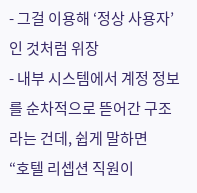- 그걸 이용해 ‘정상 사용자’인 것처럼 위장
- 내부 시스템에서 계정 정보를 순차적으로 뜯어간 구조
라는 건데, 쉽게 말하면
“호텔 리셉션 직원이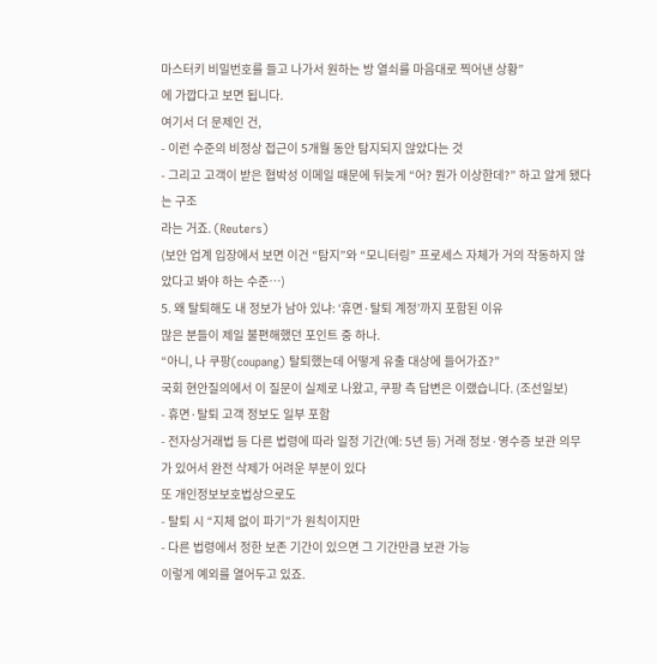마스터키 비밀번호를 들고 나가서 원하는 방 열쇠를 마음대로 찍어낸 상황”
에 가깝다고 보면 됩니다.
여기서 더 문제인 건,
- 이런 수준의 비정상 접근이 5개월 동안 탐지되지 않았다는 것
- 그리고 고객이 받은 협박성 이메일 때문에 뒤늦게 “어? 뭔가 이상한데?” 하고 알게 됐다는 구조
라는 거죠. (Reuters)
(보안 업계 입장에서 보면 이건 “탐지”와 “모니터링” 프로세스 자체가 거의 작동하지 않았다고 봐야 하는 수준…)
5. 왜 탈퇴해도 내 정보가 남아 있냐: ‘휴면·탈퇴 계정’까지 포함된 이유
많은 분들이 제일 불편해했던 포인트 중 하나.
“아니, 나 쿠팡(coupang) 탈퇴했는데 어떻게 유출 대상에 들어가죠?”
국회 현안질의에서 이 질문이 실제로 나왔고, 쿠팡 측 답변은 이랬습니다. (조선일보)
- 휴면·탈퇴 고객 정보도 일부 포함
- 전자상거래법 등 다른 법령에 따라 일정 기간(예: 5년 등) 거래 정보·영수증 보관 의무가 있어서 완전 삭제가 어려운 부분이 있다
또 개인정보보호법상으로도
- 탈퇴 시 “지체 없이 파기”가 원칙이지만
- 다른 법령에서 정한 보존 기간이 있으면 그 기간만큼 보관 가능
이렇게 예외를 열어두고 있죠.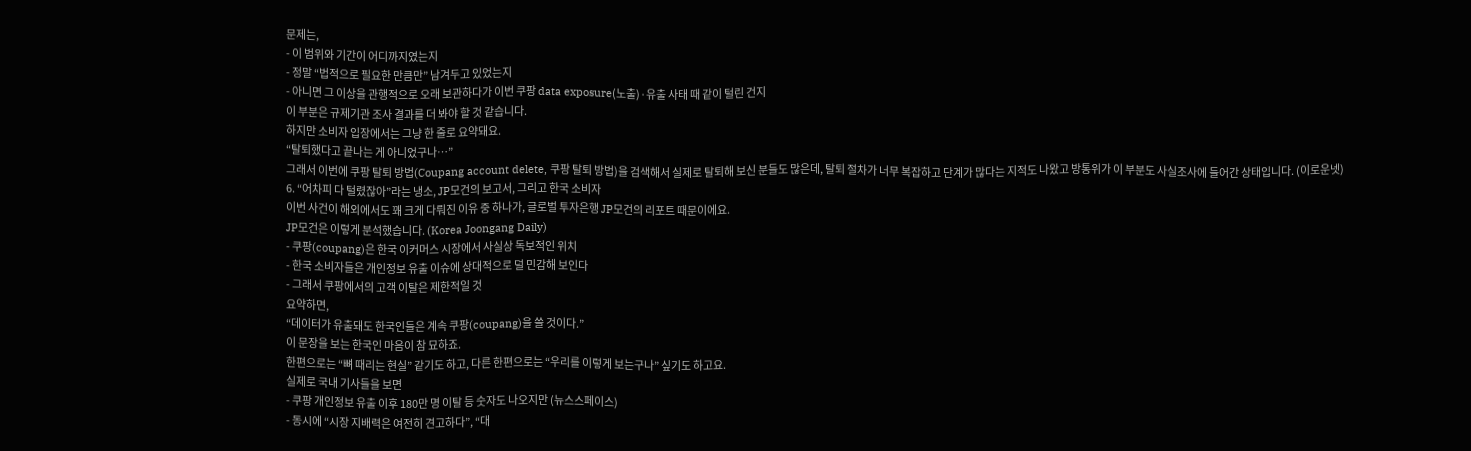문제는,
- 이 범위와 기간이 어디까지였는지
- 정말 “법적으로 필요한 만큼만” 남겨두고 있었는지
- 아니면 그 이상을 관행적으로 오래 보관하다가 이번 쿠팡 data exposure(노출)·유출 사태 때 같이 털린 건지
이 부분은 규제기관 조사 결과를 더 봐야 할 것 같습니다.
하지만 소비자 입장에서는 그냥 한 줄로 요약돼요.
“탈퇴했다고 끝나는 게 아니었구나…”
그래서 이번에 쿠팡 탈퇴 방법(Coupang account delete, 쿠팡 탈퇴 방법)을 검색해서 실제로 탈퇴해 보신 분들도 많은데, 탈퇴 절차가 너무 복잡하고 단계가 많다는 지적도 나왔고 방통위가 이 부분도 사실조사에 들어간 상태입니다. (이로운넷)
6. “어차피 다 털렸잖아”라는 냉소, JP모건의 보고서, 그리고 한국 소비자
이번 사건이 해외에서도 꽤 크게 다뤄진 이유 중 하나가, 글로벌 투자은행 JP모건의 리포트 때문이에요.
JP모건은 이렇게 분석했습니다. (Korea Joongang Daily)
- 쿠팡(coupang)은 한국 이커머스 시장에서 사실상 독보적인 위치
- 한국 소비자들은 개인정보 유출 이슈에 상대적으로 덜 민감해 보인다
- 그래서 쿠팡에서의 고객 이탈은 제한적일 것
요약하면,
“데이터가 유출돼도 한국인들은 계속 쿠팡(coupang)을 쓸 것이다.”
이 문장을 보는 한국인 마음이 참 묘하죠.
한편으로는 “뼈 때리는 현실” 같기도 하고, 다른 한편으로는 “우리를 이렇게 보는구나” 싶기도 하고요.
실제로 국내 기사들을 보면
- 쿠팡 개인정보 유출 이후 180만 명 이탈 등 숫자도 나오지만 (뉴스스페이스)
- 동시에 “시장 지배력은 여전히 견고하다”, “대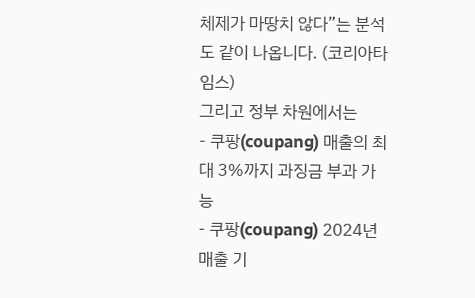체제가 마땅치 않다”는 분석도 같이 나옵니다. (코리아타임스)
그리고 정부 차원에서는
- 쿠팡(coupang) 매출의 최대 3%까지 과징금 부과 가능
- 쿠팡(coupang) 2024년 매출 기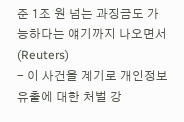준 1조 원 넘는 과징금도 가능하다는 얘기까지 나오면서 (Reuters)
- 이 사건을 계기로 개인정보 유출에 대한 처벌 강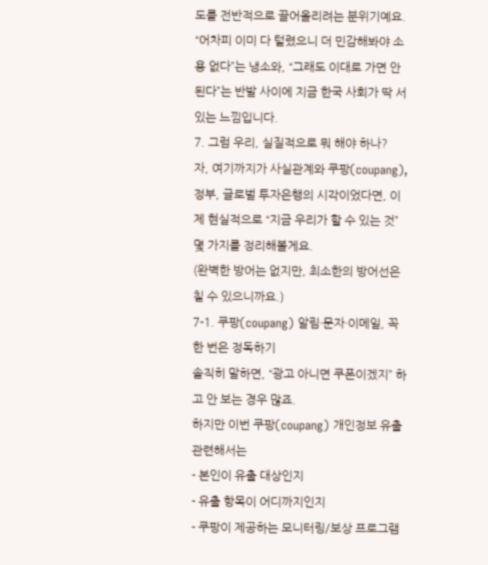도를 전반적으로 끌어올리려는 분위기예요.
“어차피 이미 다 털렸으니 더 민감해봐야 소용 없다”는 냉소와, “그래도 이대로 가면 안 된다”는 반발 사이에 지금 한국 사회가 딱 서 있는 느낌입니다.
7. 그럼 우리, 실질적으로 뭐 해야 하나?
자, 여기까지가 사실관계와 쿠팡(coupang), 정부, 글로벌 투자은행의 시각이었다면, 이제 현실적으로 “지금 우리가 할 수 있는 것” 몇 가지를 정리해볼게요.
(완벽한 방어는 없지만, 최소한의 방어선은 칠 수 있으니까요.)
7-1. 쿠팡(coupang) 알림·문자·이메일, 꼭 한 번은 정독하기
솔직히 말하면, “광고 아니면 쿠폰이겠지” 하고 안 보는 경우 많죠.
하지만 이번 쿠팡(coupang) 개인정보 유출 관련해서는
- 본인이 유출 대상인지
- 유출 항목이 어디까지인지
- 쿠팡이 제공하는 모니터링/보상 프로그램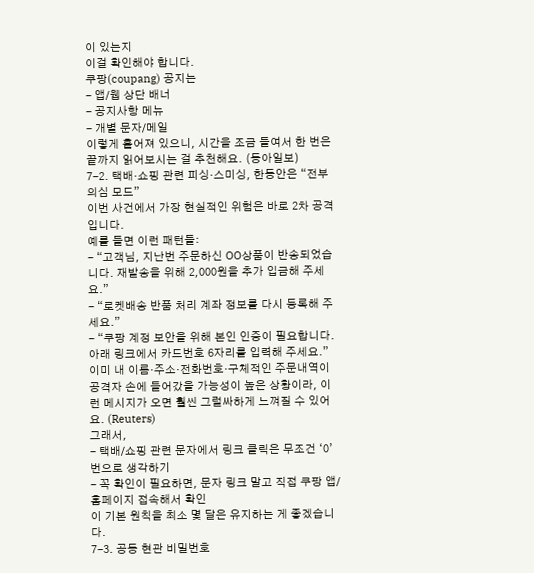이 있는지
이걸 확인해야 합니다.
쿠팡(coupang) 공지는
- 앱/웹 상단 배너
- 공지사항 메뉴
- 개별 문자/메일
이렇게 흩어져 있으니, 시간을 조금 들여서 한 번은 끝까지 읽어보시는 걸 추천해요. (동아일보)
7-2. 택배·쇼핑 관련 피싱·스미싱, 한동안은 “전부 의심 모드”
이번 사건에서 가장 현실적인 위험은 바로 2차 공격입니다.
예를 들면 이런 패턴들:
- “고객님, 지난번 주문하신 OO상품이 반송되었습니다. 재발송을 위해 2,000원을 추가 입금해 주세요.”
- “로켓배송 반품 처리 계좌 정보를 다시 등록해 주세요.”
- “쿠팡 계정 보안을 위해 본인 인증이 필요합니다. 아래 링크에서 카드번호 6자리를 입력해 주세요.”
이미 내 이름·주소·전화번호·구체적인 주문내역이 공격자 손에 들어갔을 가능성이 높은 상황이라, 이런 메시지가 오면 훨씬 그럴싸하게 느껴질 수 있어요. (Reuters)
그래서,
- 택배/쇼핑 관련 문자에서 링크 클릭은 무조건 ‘0’번으로 생각하기
- 꼭 확인이 필요하면, 문자 링크 말고 직접 쿠팡 앱/홈페이지 접속해서 확인
이 기본 원칙을 최소 몇 달은 유지하는 게 좋겠습니다.
7-3. 공동 현관 비밀번호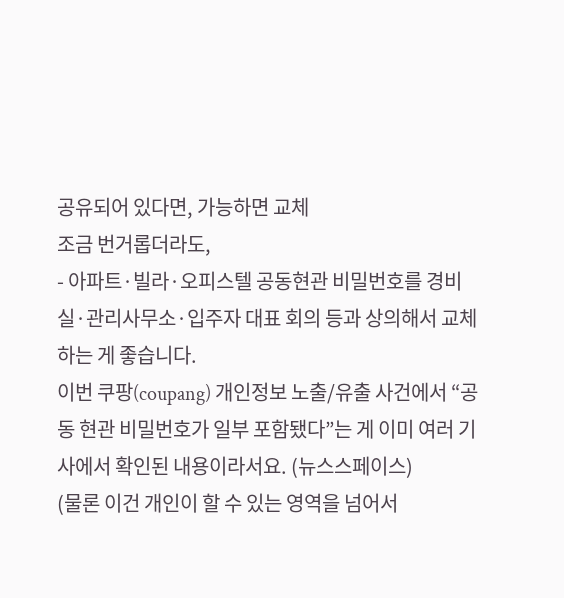공유되어 있다면, 가능하면 교체
조금 번거롭더라도,
- 아파트·빌라·오피스텔 공동현관 비밀번호를 경비실·관리사무소·입주자 대표 회의 등과 상의해서 교체
하는 게 좋습니다.
이번 쿠팡(coupang) 개인정보 노출/유출 사건에서 “공동 현관 비밀번호가 일부 포함됐다”는 게 이미 여러 기사에서 확인된 내용이라서요. (뉴스스페이스)
(물론 이건 개인이 할 수 있는 영역을 넘어서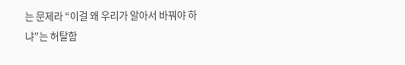는 문제라 “이걸 왜 우리가 알아서 바꿔야 하냐”는 허탈함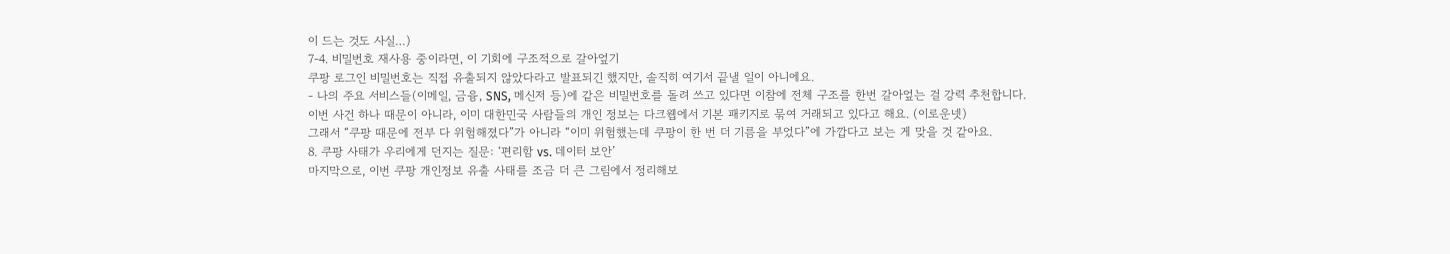이 드는 것도 사실…)
7-4. 비밀번호 재사용 중이라면, 이 기회에 구조적으로 갈아엎기
쿠팡 로그인 비밀번호는 직접 유출되지 않았다라고 발표되긴 했지만, 솔직히 여기서 끝낼 일이 아니에요.
- 나의 주요 서비스들(이메일, 금융, SNS, 메신저 등)에 같은 비밀번호를 돌려 쓰고 있다면 이참에 전체 구조를 한번 갈아엎는 걸 강력 추천합니다.
이번 사건 하나 때문이 아니라, 이미 대한민국 사람들의 개인 정보는 다크웹에서 기본 패키지로 묶여 거래되고 있다고 해요. (이로운넷)
그래서 “쿠팡 때문에 전부 다 위험해졌다”가 아니라 “이미 위험했는데 쿠팡이 한 번 더 기름을 부었다”에 가깝다고 보는 게 맞을 것 같아요.
8. 쿠팡 사태가 우리에게 던지는 질문: ‘편리함 vs. 데이터 보안’
마지막으로, 이번 쿠팡 개인정보 유출 사태를 조금 더 큰 그림에서 정리해보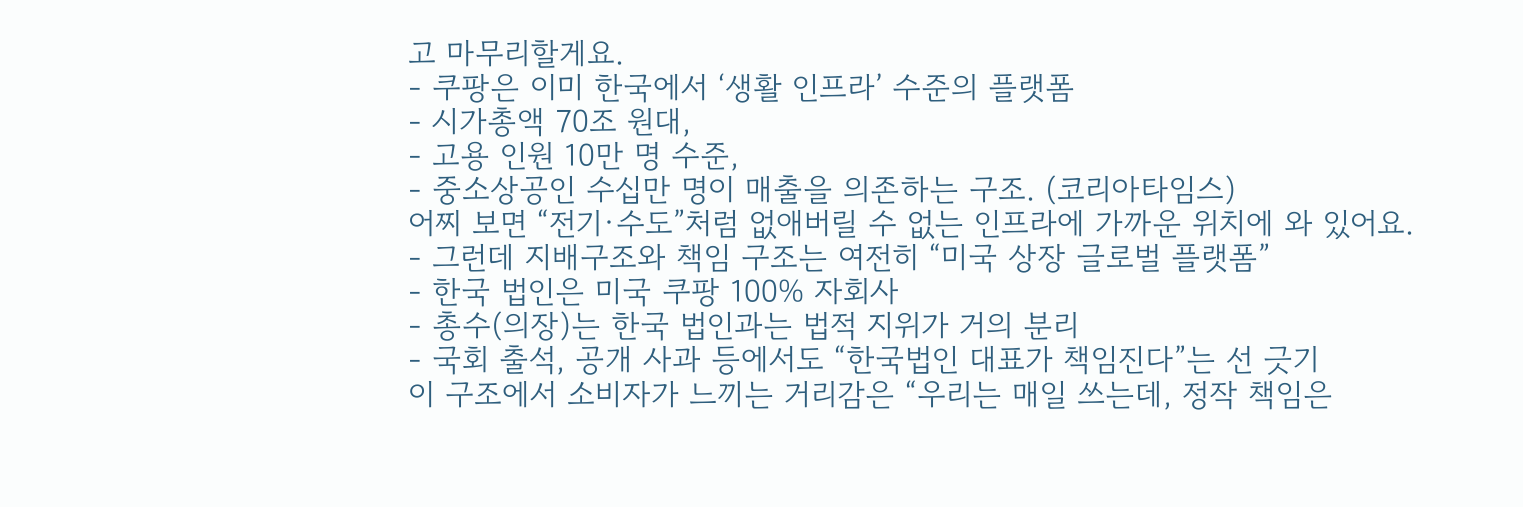고 마무리할게요.
- 쿠팡은 이미 한국에서 ‘생활 인프라’ 수준의 플랫폼
- 시가총액 70조 원대,
- 고용 인원 10만 명 수준,
- 중소상공인 수십만 명이 매출을 의존하는 구조. (코리아타임스)
어찌 보면 “전기·수도”처럼 없애버릴 수 없는 인프라에 가까운 위치에 와 있어요.
- 그런데 지배구조와 책임 구조는 여전히 “미국 상장 글로벌 플랫폼”
- 한국 법인은 미국 쿠팡 100% 자회사
- 총수(의장)는 한국 법인과는 법적 지위가 거의 분리
- 국회 출석, 공개 사과 등에서도 “한국법인 대표가 책임진다”는 선 긋기
이 구조에서 소비자가 느끼는 거리감은 “우리는 매일 쓰는데, 정작 책임은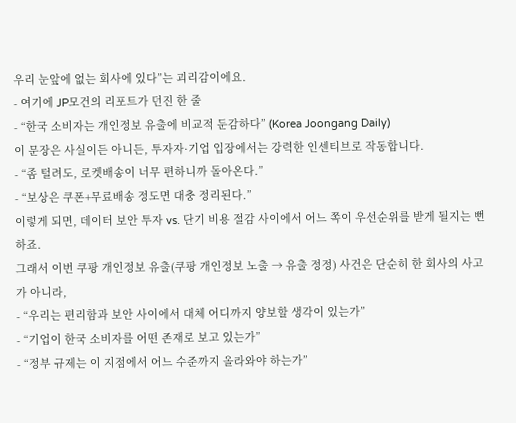우리 눈앞에 없는 회사에 있다”는 괴리감이에요.
- 여기에 JP모건의 리포트가 던진 한 줄
- “한국 소비자는 개인정보 유출에 비교적 둔감하다” (Korea Joongang Daily)
이 문장은 사실이든 아니든, 투자자·기업 입장에서는 강력한 인센티브로 작동합니다.
- “좀 털려도, 로켓배송이 너무 편하니까 돌아온다.”
- “보상은 쿠폰+무료배송 정도면 대충 정리된다.”
이렇게 되면, 데이터 보안 투자 vs. 단기 비용 절감 사이에서 어느 쪽이 우선순위를 받게 될지는 뻔하죠.
그래서 이번 쿠팡 개인정보 유출(쿠팡 개인정보 노출 → 유출 정정) 사건은 단순히 한 회사의 사고가 아니라,
- “우리는 편리함과 보안 사이에서 대체 어디까지 양보할 생각이 있는가”
- “기업이 한국 소비자를 어떤 존재로 보고 있는가”
- “정부 규제는 이 지점에서 어느 수준까지 올라와야 하는가”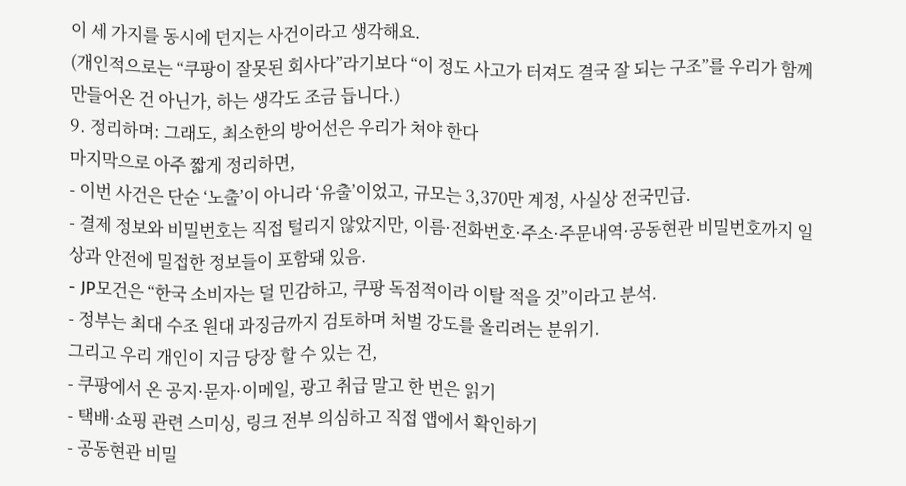이 세 가지를 동시에 던지는 사건이라고 생각해요.
(개인적으로는 “쿠팡이 잘못된 회사다”라기보다 “이 정도 사고가 터져도 결국 잘 되는 구조”를 우리가 함께 만들어온 건 아닌가, 하는 생각도 조금 듭니다.)
9. 정리하며: 그래도, 최소한의 방어선은 우리가 쳐야 한다
마지막으로 아주 짧게 정리하면,
- 이번 사건은 단순 ‘노출’이 아니라 ‘유출’이었고, 규모는 3,370만 계정, 사실상 전국민급.
- 결제 정보와 비밀번호는 직접 털리지 않았지만, 이름·전화번호·주소·주문내역·공동현관 비밀번호까지 일상과 안전에 밀접한 정보들이 포함돼 있음.
- JP모건은 “한국 소비자는 덜 민감하고, 쿠팡 독점적이라 이탈 적을 것”이라고 분석.
- 정부는 최대 수조 원대 과징금까지 검토하며 처벌 강도를 올리려는 분위기.
그리고 우리 개인이 지금 당장 할 수 있는 건,
- 쿠팡에서 온 공지·문자·이메일, 광고 취급 말고 한 번은 읽기
- 택배·쇼핑 관련 스미싱, 링크 전부 의심하고 직접 앱에서 확인하기
- 공동현관 비밀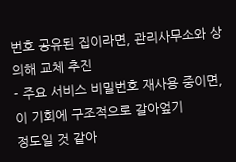번호 공유된 집이라면, 관리사무소와 상의해 교체 추진
- 주요 서비스 비밀번호 재사용 중이면, 이 기회에 구조적으로 갈아엎기
정도일 것 같아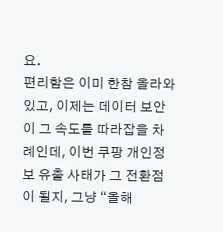요.
편리함은 이미 한참 올라와 있고, 이제는 데이터 보안이 그 속도를 따라잡을 차례인데, 이번 쿠팡 개인정보 유출 사태가 그 전환점이 될지, 그냥 “올해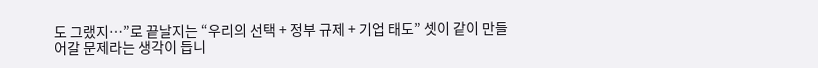도 그랬지…”로 끝날지는 “우리의 선택 + 정부 규제 + 기업 태도” 셋이 같이 만들어갈 문제라는 생각이 듭니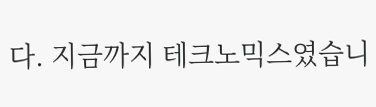다. 지금까지 테크노믹스였습니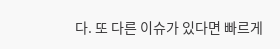다. 또 다른 이슈가 있다면 빠르게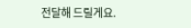전달해 드릴게요.